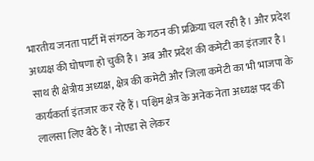भारतीय जनता पार्टी में संगठन के गठन की प्रक्रिया चल रही है। और प्रदेश अध्यक्ष की घोषणा हो चुकी है। अब और प्रदेश की कमेटी का इंतजार है। साथ ही क्षेत्रीय अध्यक्ष, क्षेत्र की कमेटी और जिला कमेटी का भी भाजपा के कार्यकर्ता इंतजार कर रहे हैं। पश्चिम क्षेत्र के अनेक नेता अध्यक्ष पद की लालसा लिए बैठे हैं। नोएडा से लेकर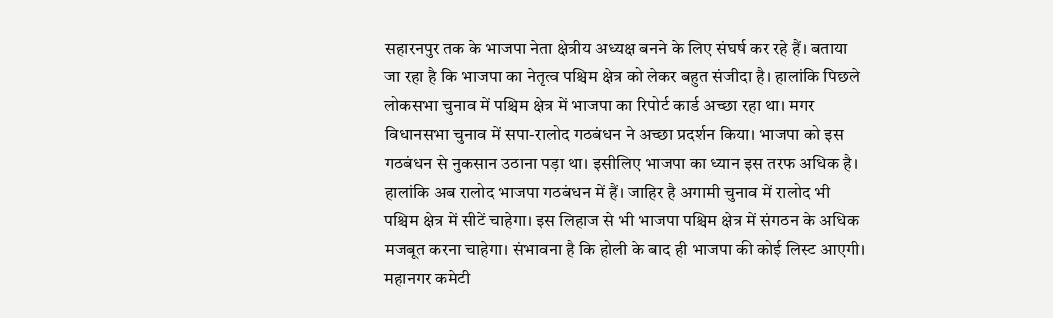सहारनपुर तक के भाजपा नेता क्षेत्रीय अध्यक्ष बनने के लिए संघर्ष कर रहे हैं। बताया जा रहा है कि भाजपा का नेतृत्व पश्चिम क्षेत्र को लेकर बहुत संजीदा है। हालांकि पिछले लोकसभा चुनाव में पश्चिम क्षेत्र में भाजपा का रिपोर्ट कार्ड अच्छा रहा था। मगर विधानसभा चुनाव में सपा-रालोद गठबंधन ने अच्छा प्रदर्शन किया। भाजपा को इस गठबंधन से नुकसान उठाना पड़ा था। इसीलिए भाजपा का ध्यान इस तरफ अधिक है। हालांकि अब रालोद भाजपा गठबंधन में हैं। जाहिर है अगामी चुनाव में रालोद भी पश्चिम क्षेत्र में सीटें चाहेगा। इस लिहाज से भी भाजपा पश्चिम क्षेत्र में संगठन के अधिक मजबूत करना चाहेगा। संभावना है कि होली के बाद ही भाजपा की कोई लिस्ट आएगी। महानगर कमेटी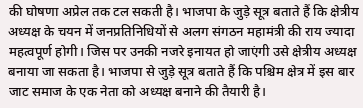की घोषणा अप्रेल तक टल सकती है। भाजपा के जुड़े सूत्र बताते हैं कि क्षेत्रीय अध्यक्ष के चयन में जनप्रतिनिधियों से अलग संगठन महामंत्री की राय ज्यादा महत्वपूर्ण होगी। जिस पर उनकी नजरे इनायत हो जाएंगी उसे क्षेत्रीय अध्यक्ष बनाया जा सकता है। भाजपा से जुड़े सूत्र बताते हैं कि पश्चिम क्षेत्र में इस बार जाट समाज के एक नेता को अध्यक्ष बनाने की तैयारी है।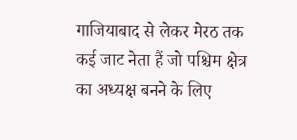गाजियाबाद से लेकर मेरठ तक कई जाट नेता हैं जो पश्चिम क्षेत्र का अध्यक्ष बनने के लिए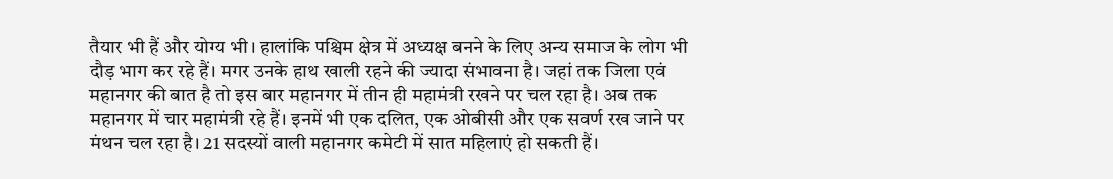तैयार भी हैं और योग्य भी। हालांकि पश्चिम क्षेत्र में अध्यक्ष बनने के लिए अन्य समाज के लोग भी दौड़ भाग कर रहे हैं। मगर उनके हाथ खाली रहने की ज्यादा संभावना है। जहां तक जिला एवं महानगर की बात है तो इस बार महानगर में तीन ही महामंत्री रखने पर चल रहा है। अब तक महानगर में चार महामंत्री रहे हैं। इनमें भी एक दलित, एक ओबीसी और एक सवर्ण रख जाने पर मंथन चल रहा है। 21 सदस्यों वाली महानगर कमेटी में सात महिलाएं हो सकती हैं।